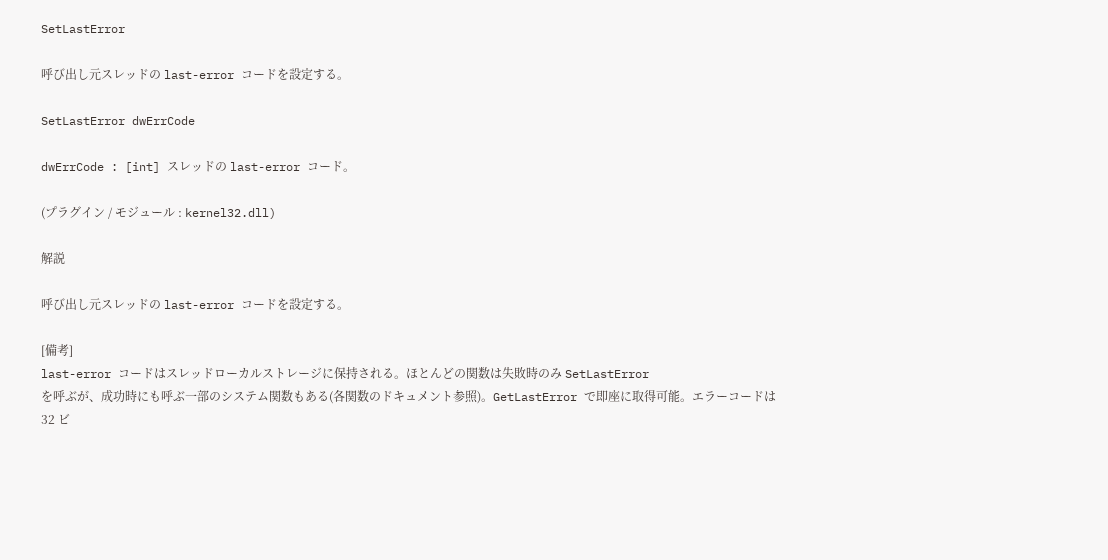SetLastError

呼び出し元スレッドの last-error コードを設定する。

SetLastError dwErrCode

dwErrCode : [int] スレッドの last-error コード。

(プラグイン / モジュール : kernel32.dll)

解説

呼び出し元スレッドの last-error コードを設定する。

[備考]
last-error コードはスレッドローカルストレージに保持される。ほとんどの関数は失敗時のみ SetLastError
を呼ぶが、成功時にも呼ぶ一部のシステム関数もある(各関数のドキュメント参照)。GetLastError で即座に取得可能。エラーコードは
32 ビ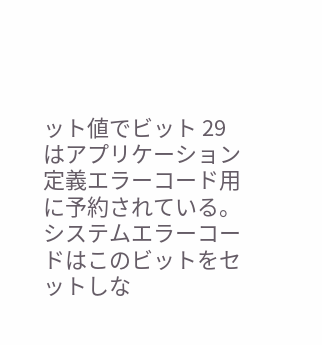ット値でビット 29
はアプリケーション定義エラーコード用に予約されている。システムエラーコードはこのビットをセットしな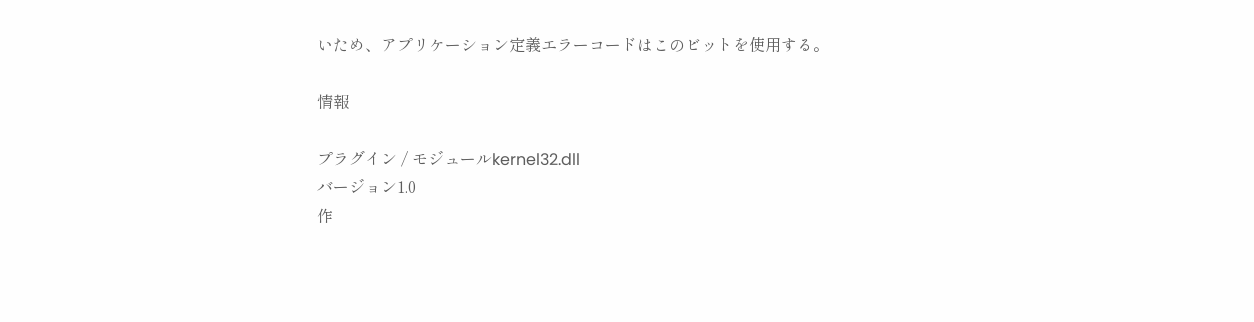いため、アプリケーション定義エラーコードはこのビットを使用する。

情報

プラグイン / モジュールkernel32.dll
バージョン1.0
作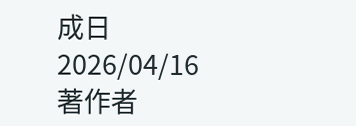成日2026/04/16
著作者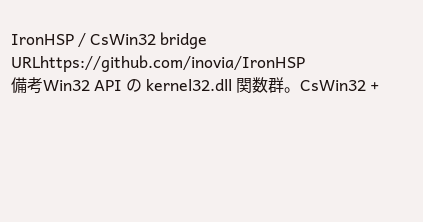IronHSP / CsWin32 bridge
URLhttps://github.com/inovia/IronHSP
備考Win32 API の kernel32.dll 関数群。CsWin32 +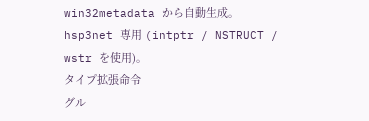win32metadata から自動生成。
hsp3net 専用 (intptr / NSTRUCT / wstr を使用)。
タイプ拡張命令
グル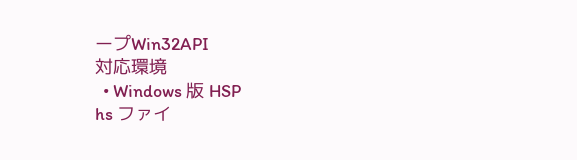ープWin32API
対応環境
  • Windows 版 HSP
hs ファイ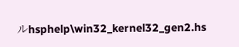ルhsphelp\win32_kernel32_gen2.hs